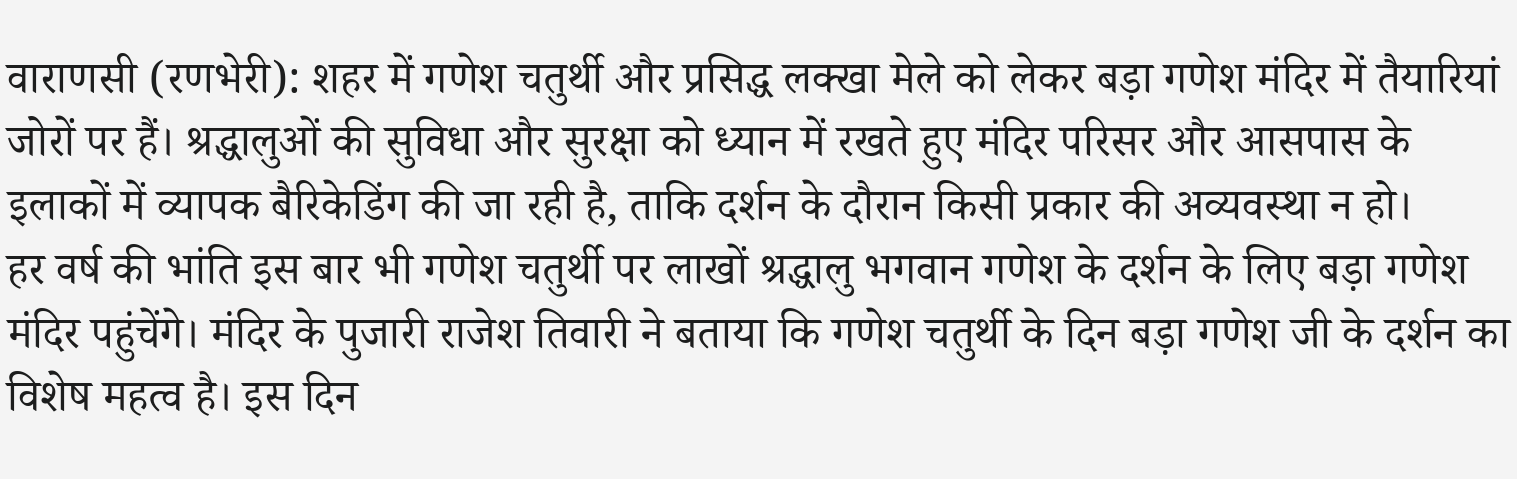वाराणसी (रणभेरी): शहर में गणेश चतुर्थी और प्रसिद्ध लक्खा मेले को लेकर बड़ा गणेश मंदिर में तैयारियां जोरों पर हैं। श्रद्धालुओं की सुविधा और सुरक्षा को ध्यान में रखते हुए मंदिर परिसर और आसपास के इलाकों में व्यापक बैरिकेडिंग की जा रही है, ताकि दर्शन के दौरान किसी प्रकार की अव्यवस्था न हो।
हर वर्ष की भांति इस बार भी गणेश चतुर्थी पर लाखों श्रद्धालु भगवान गणेश के दर्शन के लिए बड़ा गणेश मंदिर पहुंचेंगे। मंदिर के पुजारी राजेश तिवारी ने बताया कि गणेश चतुर्थी के दिन बड़ा गणेश जी के दर्शन का विशेष महत्व है। इस दिन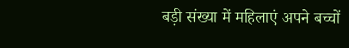बड़ी संख्या में महिलाएं अपने बच्चों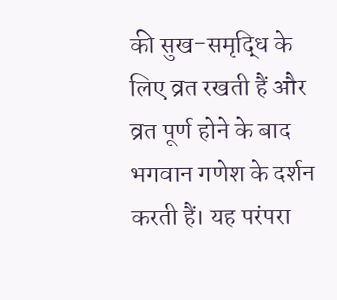की सुख-समृद्धि के लिए व्रत रखती हैं और व्रत पूर्ण होने के बाद भगवान गणेश के दर्शन करती हैं। यह परंपरा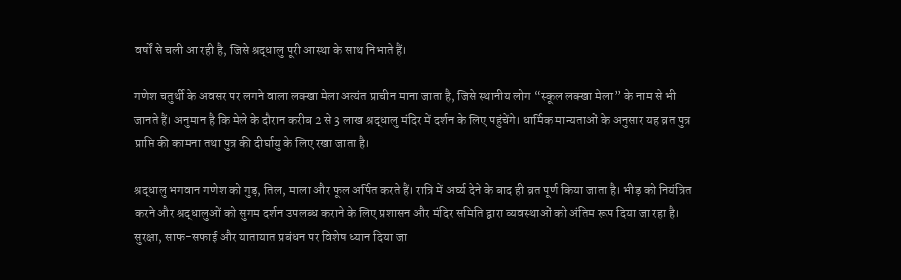वर्षों से चली आ रही है, जिसे श्रद्धालु पूरी आस्था के साथ निभाते हैं।

गणेश चतुर्थी के अवसर पर लगने वाला लक्खा मेला अत्यंत प्राचीन माना जाता है, जिसे स्थानीय लोग “स्कूल लक्खा मेला” के नाम से भी जानते हैं। अनुमान है कि मेले के दौरान करीब 2 से 3 लाख श्रद्धालु मंदिर में दर्शन के लिए पहुंचेंगे। धार्मिक मान्यताओं के अनुसार यह व्रत पुत्र प्राप्ति की कामना तथा पुत्र की दीर्घायु के लिए रखा जाता है।

श्रद्धालु भगवान गणेश को गुड़, तिल, माला और फूल अर्पित करते हैं। रात्रि में अर्घ्य देने के बाद ही व्रत पूर्ण किया जाता है। भीड़ को नियंत्रित करने और श्रद्धालुओं को सुगम दर्शन उपलब्ध कराने के लिए प्रशासन और मंदिर समिति द्वारा व्यवस्थाओं को अंतिम रूप दिया जा रहा है। सुरक्षा, साफ-सफाई और यातायात प्रबंधन पर विशेष ध्यान दिया जा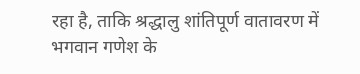रहा है, ताकि श्रद्धालु शांतिपूर्ण वातावरण में भगवान गणेश के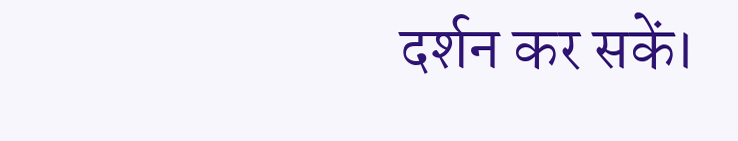दर्शन कर सकें।